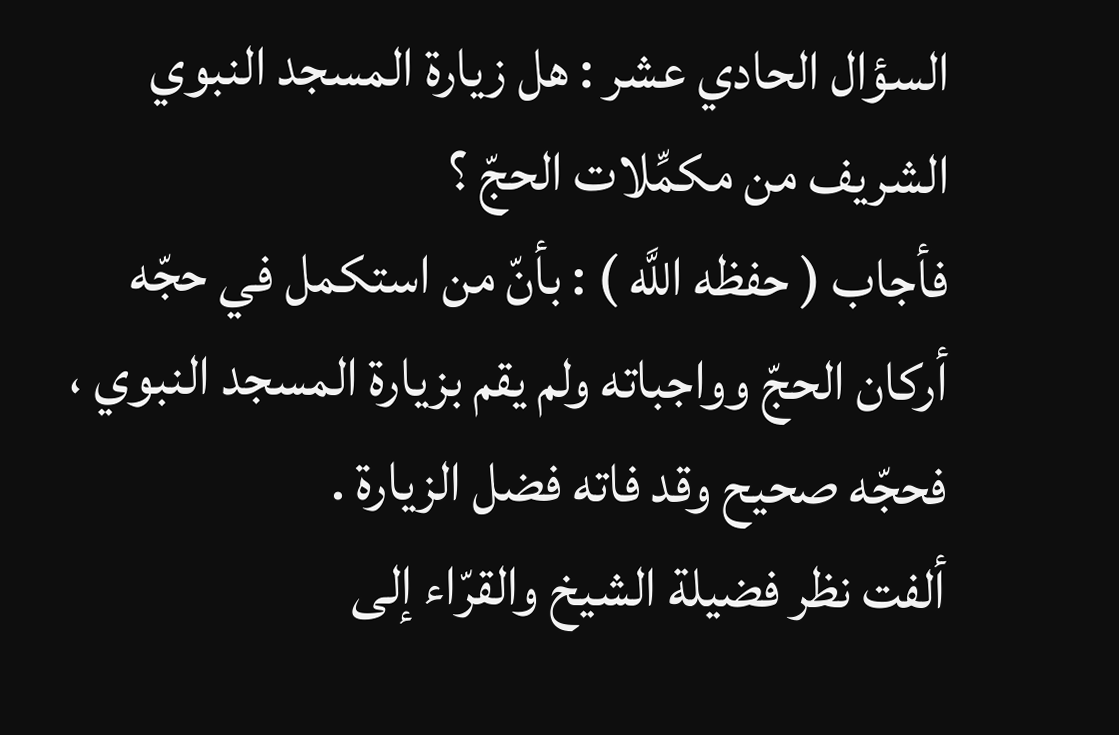السؤال الحادي عشر : هل زيارة المسجد النبوي الشريف من مكمِّلات الحجّ ؟
فأجاب ( حفظه اللَّه ) : بأنّ من استكمل في حجّه أركان الحجّ وواجباته ولم يقم بزيارة المسجد النبوي ، فحجّه صحيح وقد فاته فضل الزيارة .
ألفت نظر فضيلة الشيخ والقرّاء إلى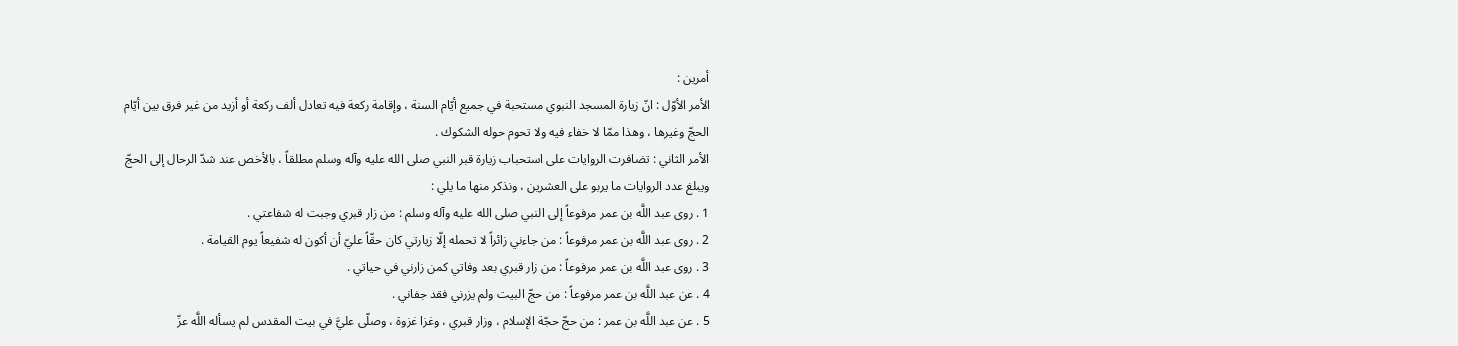أمرين :
الأمر الأوّل : انّ زيارة المسجد النبوي مستحبة في جميع أيّام السنة ، وإقامة ركعة فيه تعادل ألف ركعة أو أزيد من غير فرق بين أيّام الحجّ وغيرها ، وهذا ممّا لا خفاء فيه ولا تحوم حوله الشكوك .
الأمر الثاني : تضافرت الروايات على استحباب زيارة قبر النبي صلى الله عليه وآله وسلم مطلقاً ، بالأخص عند شدّ الرحال إلى الحجّ ويبلغ عدد الروايات ما يربو على العشرين ، ونذكر منها ما يلي :
1 . روى عبد اللَّه بن عمر مرفوعاً إلى النبي صلى الله عليه وآله وسلم : من زار قبري وجبت له شفاعتي .
2 . روى عبد اللَّه بن عمر مرفوعاً : من جاءني زائراً لا تحمله إلّا زيارتي كان حقّاً عليّ أن أكون له شفيعاً يوم القيامة .
3 . روى عبد اللَّه بن عمر مرفوعاً : من زار قبري بعد وفاتي كمن زارني في حياتي .
4 . عن عبد اللَّه بن عمر مرفوعاً : من حجّ البيت ولم يزرني فقد جفاني .
5 . عن عبد اللَّه بن عمر : من حجّ حجّة الإسلام ، وزار قبري ، وغزا غزوة ، وصلّى عليَّ في بيت المقدس لم يسأله اللَّه عزّ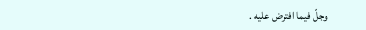وجلّ فيما افترض عليه .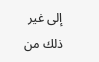إلى غير ذلك من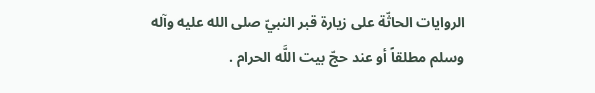الروايات الحاثّة على زيارة قبر النبيّ صلى الله عليه وآله وسلم مطلقاً أو عند حجّ بيت اللَّه الحرام .